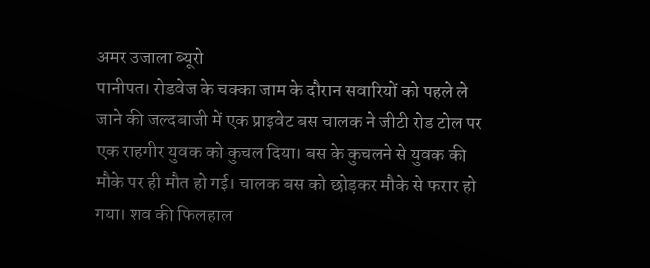अमर उजाला ब्यूरो
पानीपत। रोडवेज के चक्का जाम के दौरान सवारियों को पहले ले जाने की जल्दबाजी में एक प्राइवेट बस चालक ने जीटी रोड टोल पर एक राहगीर युवक को कुचल दिया। बस के कुचलने से युवक की मौके पर ही मौत हो गई। चालक बस को छोड़कर मौके से फरार हो गया। शव की फिलहाल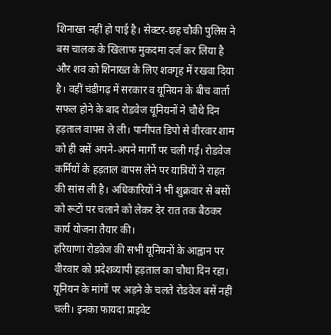शिनाख्त नहीं हो पाई है। सेक्टर-छह चौकी पुलिस ने बस चालक के खिलाफ मुकदमा दर्ज कर लिया है और शव को शिनाख्त के लिए शवगृह में रखवा दिया है। वहीं चंडीगढ़ में सरकार व यूनियन के बीच वार्ता सफल होने के बाद रोडवेज यूनियनों ने चौथे दिन हड़ताल वापस ले ली। पानीपत डिपो से वीरवार शाम को ही बसें अपने-अपने मार्गों पर चली गई। रोडवेज कर्मियों के हड़ताल वापस लेने पर यात्रियों ने राहत की सांस ली है। अधिकारियों ने भी शुक्रवार से बसों को रूटों पर चलाने को लेकर देर रात तक बैठकर कार्य योजना तैयार की।
हरियाणा रोडवेज की सभी यूनियनों के आह्वान पर वीरवार को प्रदेशव्यापी हड़ताल का चौथा दिन रहा। यूनियन के मांगों पर अड़ने के चलते रोडवेज बसें नहीं चली। इनका फायदा प्राइवेट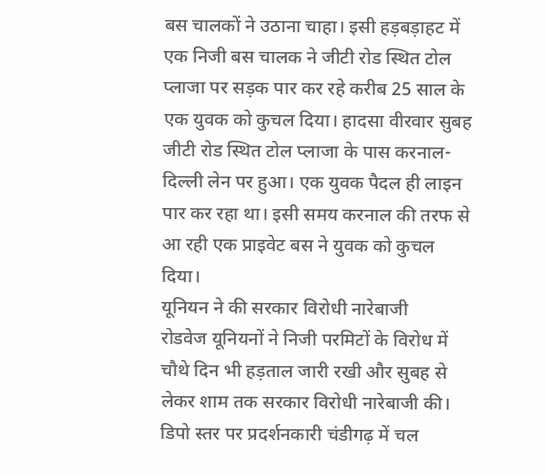बस चालकों ने उठाना चाहा। इसी हड़बड़ाहट में एक निजी बस चालक ने जीटी रोड स्थित टोल प्लाजा पर सड़क पार कर रहे करीब 25 साल के एक युवक को कुचल दिया। हादसा वीरवार सुबह जीटी रोड स्थित टोल प्लाजा के पास करनाल-दिल्ली लेन पर हुआ। एक युवक पैदल ही लाइन पार कर रहा था। इसी समय करनाल की तरफ से आ रही एक प्राइवेट बस ने युवक को कुचल दिया।
यूनियन ने की सरकार विरोधी नारेबाजी
रोडवेज यूनियनों ने निजी परमिटों के विरोध में चौथे दिन भी हड़ताल जारी रखी और सुबह से लेकर शाम तक सरकार विरोधी नारेबाजी की। डिपो स्तर पर प्रदर्शनकारी चंडीगढ़ में चल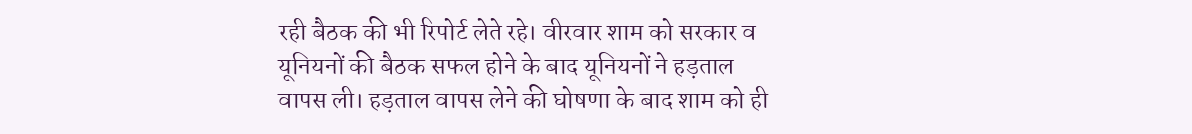रही बैठक की भी रिपोर्ट लेते रहे। वीरवार शाम को सरकार व यूनियनों की बैठक सफल होने के बाद यूनियनों ने हड़ताल वापस ली। हड़ताल वापस लेने की घोषणा के बाद शाम को ही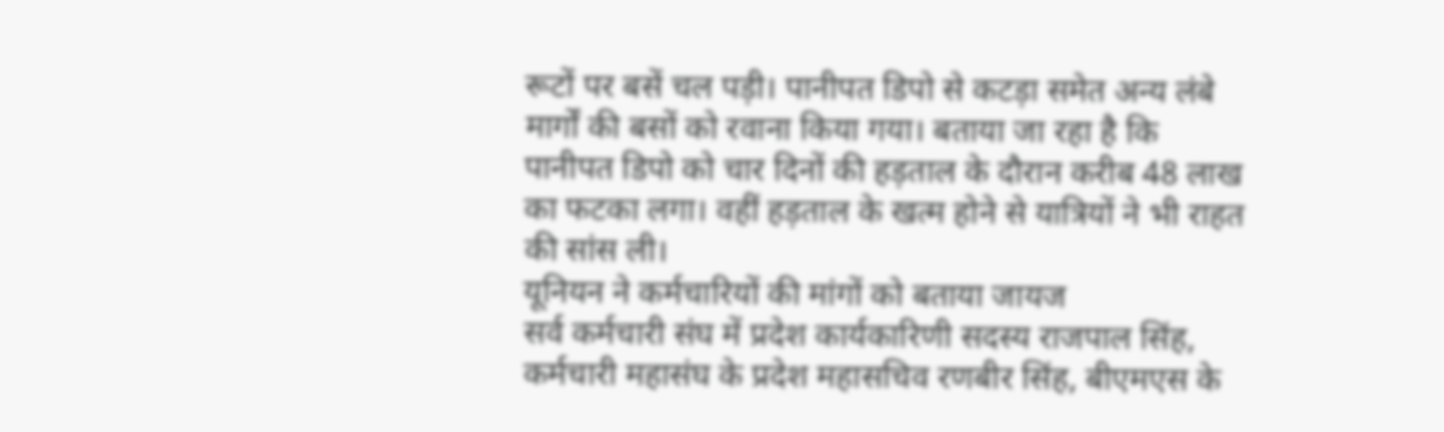रूटों पर बसें चल पड़ी। पानीपत डिपो से कटड़ा समेत अन्य लंबे मार्गों की बसों को रवाना किया गया। बताया जा रहा है कि पानीपत डिपो को चार दिनों की हड़ताल के दौरान करीब 48 लाख का फटका लगा। वहीं हड़ताल के खत्म होने से यात्रियों ने भी राहत की सांस ली।
यूनियन ने कर्मचारियों की मांगों को बताया जायज
सर्व कर्मचारी संघ में प्रदेश कार्यकारिणी सदस्य राजपाल सिंह, कर्मचारी महासंघ के प्रदेश महासचिव रणबीर सिंह, बीएमएस के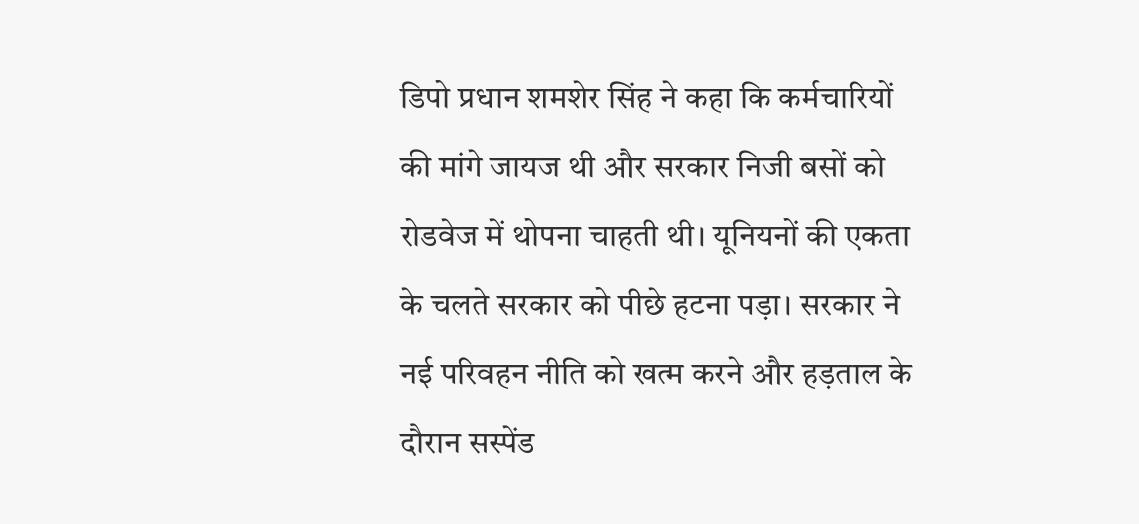डिपो प्रधान शमशेर सिंह ने कहा कि कर्मचारियों की मांगे जायज थी और सरकार निजी बसों को रोडवेज में थोपना चाहती थी। यूनियनों की एकता के चलते सरकार को पीछे हटना पड़ा। सरकार ने नई परिवहन नीति को खत्म करने और हड़ताल के दौरान सस्पेंड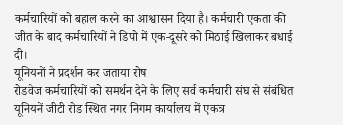कर्मचारियों को बहाल करने का आश्वासन दिया है। कर्मचारी एकता की जीत के बाद कर्मचारियों ने डिपो में एक-दूसरे को मिठाई खिलाकर बधाई दी।
यूनियनों ने प्रदर्शन कर जताया रोष
रोडवेज कर्मचारियों को समर्थन देने के लिए सर्व कर्मचारी संघ से संबंधित यूनियनें जीटी रोड स्थित नगर निगम कार्यालय में एकत्र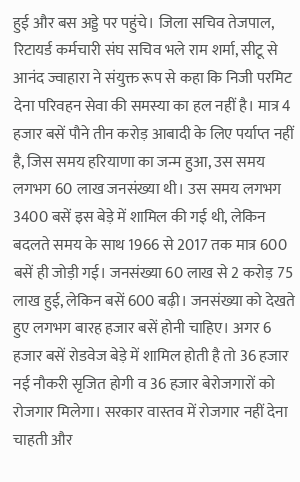हुई और बस अड्डे पर पहुंचे। जिला सचिव तेजपाल, रिटायर्ड कर्मचारी संघ सचिव भले राम शर्मा, सीटू से आनंद ज्वाहारा ने संयुक्त रूप से कहा कि निजी परमिट देना परिवहन सेवा की समस्या का हल नहीं है। मात्र 4 हजार बसें पौने तीन करोड़ आबादी के लिए पर्याप्त नहीं है, जिस समय हरियाणा का जन्म हुआ, उस समय लगभग 60 लाख जनसंख्या थी। उस समय लगभग 3400 बसें इस बेड़े में शामिल की गई थी, लेकिन बदलते समय के साथ 1966 से 2017 तक मात्र 600 बसें ही जोड़ी गई। जनसंख्या 60 लाख से 2 करोड़ 75 लाख हुई, लेकिन बसें 600 बढ़ी। जनसंख्या को देखते हुए लगभग बारह हजार बसें होनी चाहिए। अगर 6 हजार बसें रोडवेज बेड़े में शामिल होती है तो 36 हजार नई नौकरी सृजित होगी व 36 हजार बेरोजगारों को रोजगार मिलेगा। सरकार वास्तव में रोजगार नहीं देना चाहती और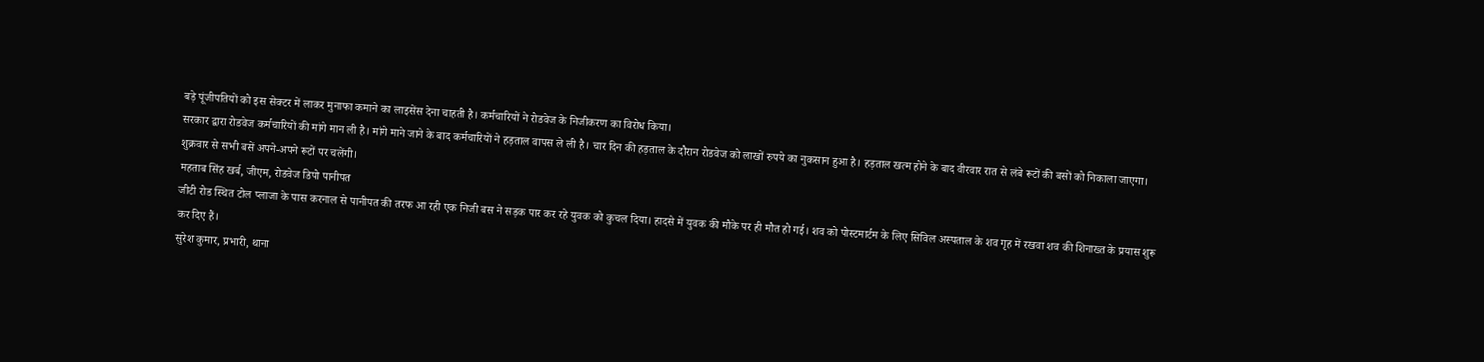बड़े पूंजीपतियों को इस सेक्टर में लाकर मुनाफा कमाने का लाइसेंस देना चाहती है। कर्मचारियों ने रोडवेज के निजीकरण का विरोध किया।
सरकार द्वारा रोडवेज कर्मचारियों की मांगे मान ली है। मांगे माने जाने के बाद कर्मचारियों ने हड़ताल वापस ले ली है। चार दिन की हड़ताल के दौरान रोडवेज को लाखों रुपये का नुकसान हुआ है। हड़ताल खत्म होने के बाद वीरवार रात से लंबे रूटों की बसों को निकाला जाएगा। शुक्रवार से सभी बसें अपने-अपने रूटों पर चलेंगी।
महताब सिंह खर्ब, जीएम, रोडवेज डिपो पानीपत
जीटी रोड स्थित टोल प्लाजा के पास करनाल से पानीपत की तरफ आ रही एक निजी बस ने सड़क पार कर रहे युवक को कुचल दिया। हादसे में युवक की मौके पर ही मौत हो गई। शव को पोस्टमार्टम के लिए सिविल अस्पताल के शव गृह में रखवा शव की शिनाख्त के प्रयास शुरू कर दिए हैं।
सुरेश कुमार, प्रभारी, थाना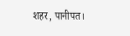शहर, पानीपत।